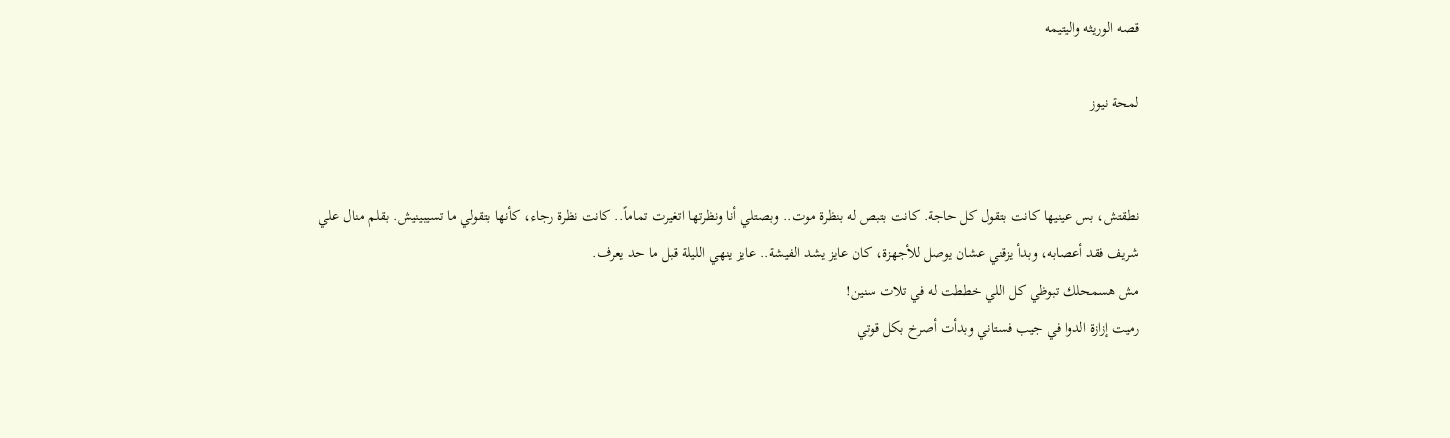قصه الوريثه واليتيمه

لمحة نيوز


نطقتش، بس عينيها كانت بتقول كل حاجة. كانت بتبص له بنظرة موت.. وبصتلي أنا ونظرتها اتغيرت تماماً.. كانت نظرة رجاء، كأنها بتقولي ما تسيبينيش. بقلم منال علي
شريف فقد أعصابه، وبدأ يزقني عشان يوصل للأجهزة، كان عايز يشد الفيشة.. عايز ينهي الليلة قبل ما حد يعرف.
مش هسمحلك تبوظي كل اللي خططت له في تلات سنين!
رميت إزازة الدوا في جيب فستاني وبدأت أصرخ بكل قوتي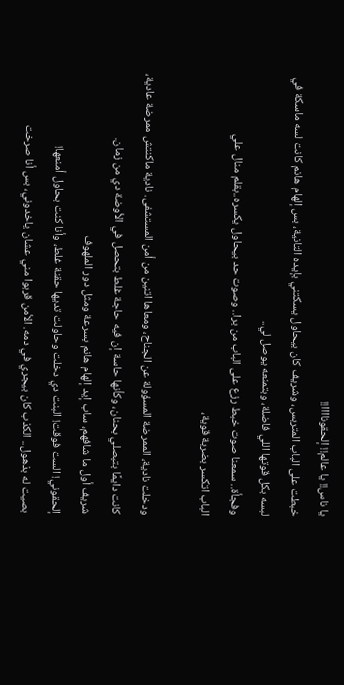يا ناس!! يا عالم!! إلحقوناااا!!
خبطت على الباب المتربس، وشريف كان بيحاول يسكتني بإيده التانية، بس إلهام هانم كانت لسه ماسكة في لبسه بكل قوتها اللي فاضلة، وبتمنعه يوصل لي..
وفجأة.. سمعنا صوت خبط رزع على الباب من برا.. وصوت حد بيحاول يكسره..بقلم منال علي
الباب اتكسر بضربة قوية،

ودخلت نادية، الممرضة المسؤولة عن الجناح، ومعاها اتنين من أمن المستشفى. نادية ماكنتش ممرضة عادية، كانت دايمًا بتبصلي بحنان، وكأنها حاسة إن فيه حاجة غلط بتحصل في الأوضة دي من زمان.
شريف أول ما شافهم، ساب إيد إلهام هانم بسرعة ومثل دور الملهوف
إلحقوني! الست فوقت! البنت دي دخلت وحاولت تديها حقنة غلط، وأنا كنت بحاول أمنعها!
بصيت له بذهول.. الكذب كان بيجري في دمه. الأمن قربوا مني عشان ياخدوني، بس أنا صرخت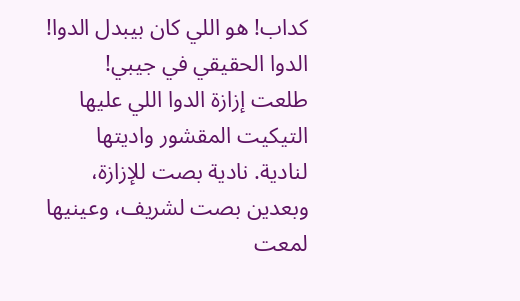كداب! هو اللي كان بيبدل الدوا! الدوا الحقيقي في جيبي!
طلعت إزازة الدوا اللي عليها التيكيت المقشور واديتها لنادية. نادية بصت للإزازة، وبعدين بصت لشريف، وعينيها لمعت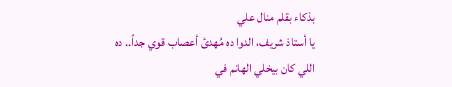بذكاء بقلم منال علي
يا أستاذ شريف، الدوا ده مُهدئ أعصاب قوي جداً.. ده
اللي كان بيخلي الهانم في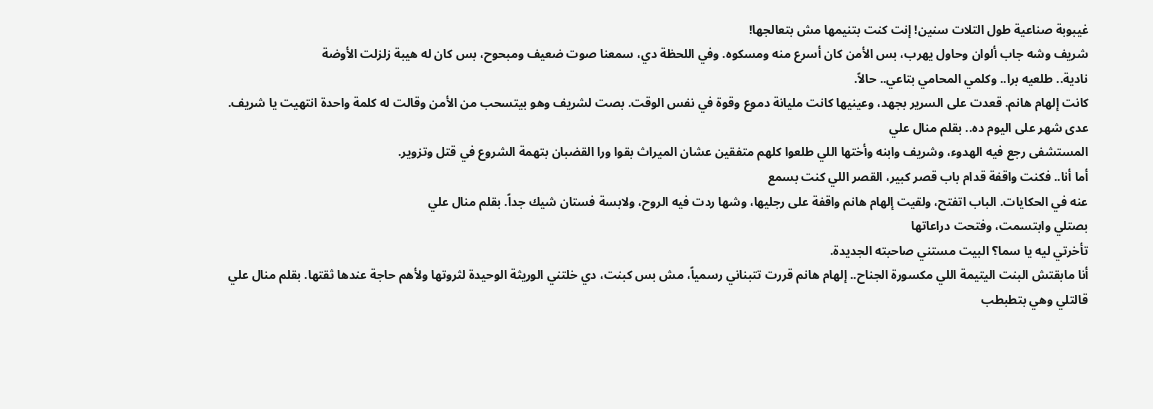غيبوبة صناعية طول التلات سنين! إنت كنت بتنيمها مش بتعالجها!
شريف وشه جاب ألوان وحاول يهرب، بس الأمن كان أسرع منه ومسكوه. وفي اللحظة دي، سمعنا صوت ضعيف ومبحوح، بس كان له هيبة زلزلت الأوضة
نادية.. طلعيه برا.. وكلمي المحامي بتاعي.. حالاً.
كانت إلهام هانم. قعدت على السرير بجهد، وعينيها كانت مليانة دموع وقوة في نفس الوقت. بصت لشريف وهو بيتسحب من الأمن وقالت له كلمة واحدة انتهيت يا شريف.
عدى شهر على اليوم ده.. بقلم منال علي
المستشفى رجع فيه الهدوء، وشريف وابنه وأختها اللي طلعوا كلهم متفقين عشان الميراث بقوا ورا القضبان بتهمة الشروع في قتل وتزوير.
أما أنا.. فكنت واقفة قدام باب قصر كبير، القصر اللي كنت بسمع
عنه في الحكايات. الباب اتفتح، ولقيت إلهام هانم واقفة على رجليها، وشها ردت فيه الروح، ولابسة فستان شيك جداً. بقلم منال علي
بصتلي وابتسمت، وفتحت دراعاتها
تأخرتي ليه يا سما؟ البيت مستني صاحبته الجديدة.
أنا مابقتش البنت اليتيمة اللي مكسورة الجناح.. إلهام هانم قررت تتبناني رسمياً، مش بس كبنت، دي خلتني الوريثة الوحيدة لثروتها ولأهم حاجة عندها ثقتها. بقلم منال علي
قالتلي وهي بتطبطب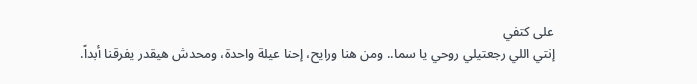على كتفي
إنتي اللي رجعتيلي روحي يا سما.. ومن هنا ورايح، إحنا عيلة واحدة، ومحدش هيقدر يفرقنا أبداً.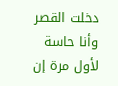دخلت القصر وأنا حاسة لأول مرة إن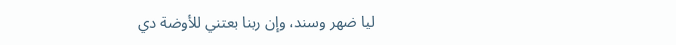ليا ضهر وسند، وإن ربنا بعتني للأوضة دي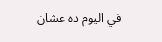في اليوم ده عشان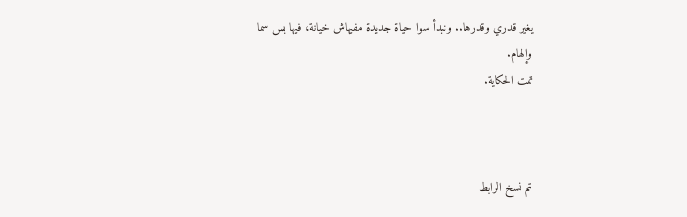يغير قدري وقدرها.. ونبدأ سوا حياة جديدة مفيهاش خيانة، فيها بس سما
وإلهام.
تمت الحكاية.



تم نسخ الرابط